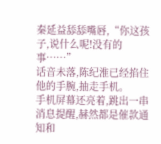秦延益舔舔嘴唇,“你这孩子,说什么呢!没有的事……”
话音未落,陈纪淮已经掐住他的手腕,抽走手机。
手机屏幕还亮着,跳出一串消息提醒,赫然都是催款通知和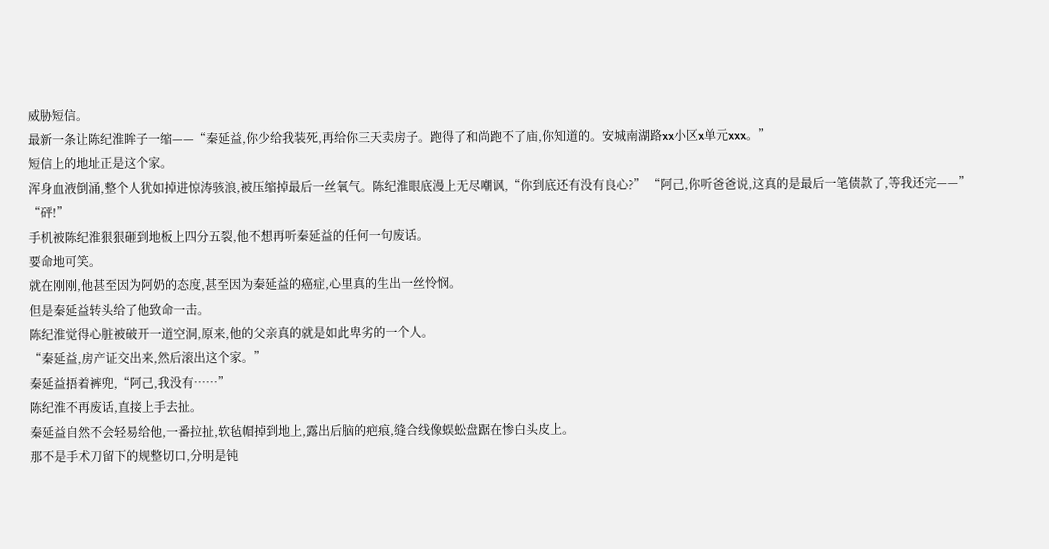威胁短信。
最新一条让陈纪淮眸子一缩——“秦延益,你少给我装死,再给你三天卖房子。跑得了和尚跑不了庙,你知道的。安城南湖路xx小区x单元xxx。”
短信上的地址正是这个家。
浑身血液倒涌,整个人犹如掉进惊涛骇浪,被压缩掉最后一丝氧气。陈纪淮眼底漫上无尽嘲讽,“你到底还有没有良心?” “阿己,你听爸爸说,这真的是最后一笔债款了,等我还完——”
“砰!”
手机被陈纪淮狠狠砸到地板上四分五裂,他不想再听秦延益的任何一句废话。
要命地可笑。
就在刚刚,他甚至因为阿奶的态度,甚至因为秦延益的癌症,心里真的生出一丝怜悯。
但是秦延益转头给了他致命一击。
陈纪淮觉得心脏被破开一道空洞,原来,他的父亲真的就是如此卑劣的一个人。
“秦延益,房产证交出来,然后滚出这个家。”
秦延益捂着裤兜,“阿己,我没有……”
陈纪淮不再废话,直接上手去扯。
秦延益自然不会轻易给他,一番拉扯,软毡帽掉到地上,露出后脑的疤痕,缝合线像蜈蚣盘踞在惨白头皮上。
那不是手术刀留下的规整切口,分明是钝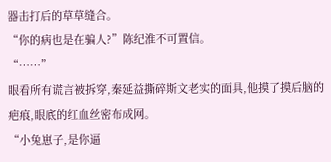器击打后的草草缝合。
“你的病也是在骗人?”陈纪淮不可置信。
“……”
眼看所有谎言被拆穿,秦延益撕碎斯文老实的面具,他摸了摸后脑的疤痕,眼底的红血丝密布成网。
“小兔崽子,是你逼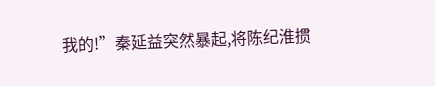我的!”秦延益突然暴起,将陈纪淮掼